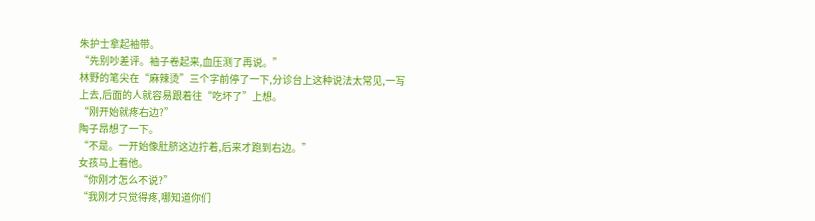朱护士拿起袖带。
“先别吵差评。袖子卷起来,血压测了再说。”
林野的笔尖在“麻辣烫”三个字前停了一下,分诊台上这种说法太常见,一写上去,后面的人就容易跟着往“吃坏了”上想。
“刚开始就疼右边?”
陶子昂想了一下。
“不是。一开始像肚脐这边拧着,后来才跑到右边。”
女孩马上看他。
“你刚才怎么不说?”
“我刚才只觉得疼,哪知道你们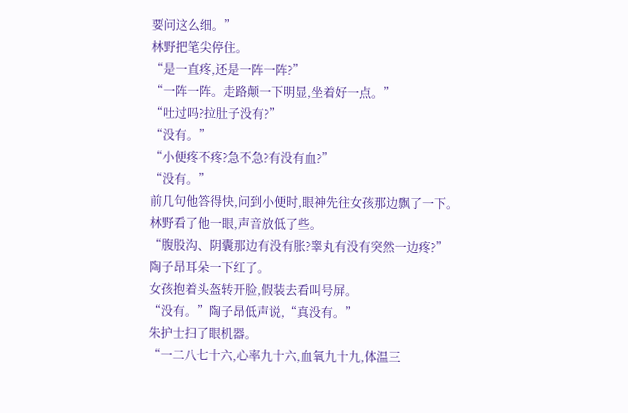要问这么细。”
林野把笔尖停住。
“是一直疼,还是一阵一阵?”
“一阵一阵。走路颠一下明显,坐着好一点。”
“吐过吗?拉肚子没有?”
“没有。”
“小便疼不疼?急不急?有没有血?”
“没有。”
前几句他答得快,问到小便时,眼神先往女孩那边飘了一下。
林野看了他一眼,声音放低了些。
“腹股沟、阴囊那边有没有胀?睾丸有没有突然一边疼?”
陶子昂耳朵一下红了。
女孩抱着头盔转开脸,假装去看叫号屏。
“没有。”陶子昂低声说,“真没有。”
朱护士扫了眼机器。
“一二八七十六,心率九十六,血氧九十九,体温三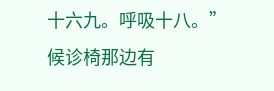十六九。呼吸十八。”
候诊椅那边有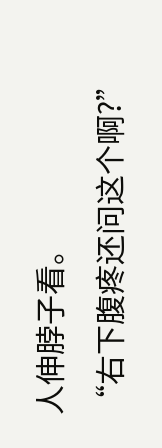人伸脖子看。
“右下腹疼还问这个啊?”